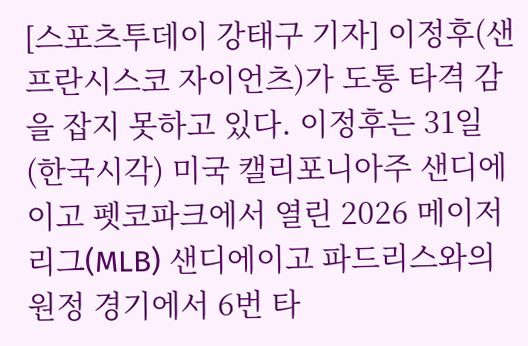[스포츠투데이 강태구 기자] 이정후(샌프란시스코 자이언츠)가 도통 타격 감을 잡지 못하고 있다. 이정후는 31일(한국시각) 미국 캘리포니아주 샌디에이고 펫코파크에서 열린 2026 메이저리그(MLB) 샌디에이고 파드리스와의 원정 경기에서 6번 타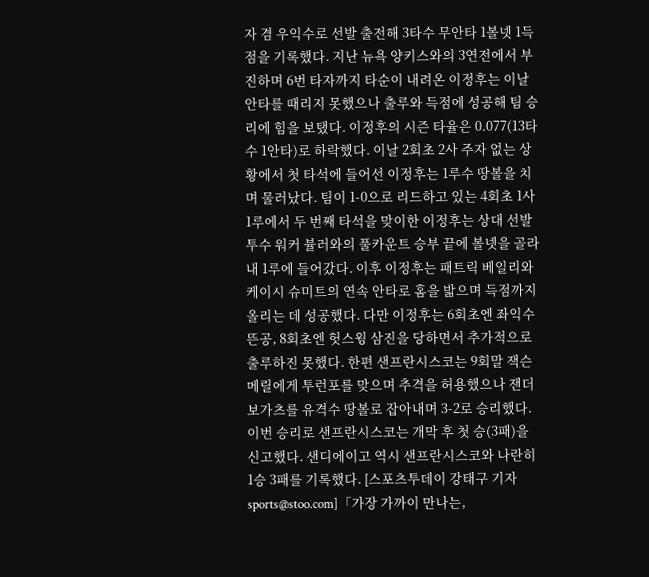자 겸 우익수로 선발 출전해 3타수 무안타 1볼넷 1득점을 기록했다. 지난 뉴욕 양키스와의 3연전에서 부진하며 6번 타자까지 타순이 내려온 이정후는 이날 안타를 때리지 못했으나 출루와 득점에 성공해 팀 승리에 힘을 보탰다. 이정후의 시즌 타율은 0.077(13타수 1안타)로 하락했다. 이날 2회초 2사 주자 없는 상황에서 첫 타석에 들어선 이정후는 1루수 땅볼을 치며 물러났다. 팀이 1-0으로 리드하고 있는 4회초 1사 1루에서 두 번째 타석을 맞이한 이정후는 상대 선발투수 워커 뷸러와의 풀카운트 승부 끝에 볼넷을 골라내 1루에 들어갔다. 이후 이정후는 패트릭 베일리와 케이시 슈미트의 연속 안타로 홈을 밟으며 득점까지 올리는 데 성공했다. 다만 이정후는 6회초엔 좌익수 뜬공, 8회초엔 헛스윙 삼진을 당하면서 추가적으로 출루하진 못했다. 한편 샌프란시스코는 9회말 잭슨 메릴에게 투런포를 맞으며 추격을 허용했으나 잰더 보가츠를 유격수 땅볼로 잡아내며 3-2로 승리했다. 이번 승리로 샌프란시스코는 개막 후 첫 승(3패)을 신고했다. 샌디에이고 역시 샌프란시스코와 나란히 1승 3패를 기록했다. [스포츠투데이 강태구 기자 sports@stoo.com]「가장 가까이 만나는,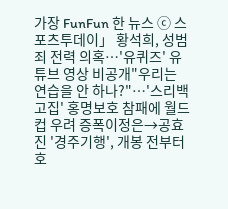가장 FunFun 한 뉴스 ⓒ 스포츠투데이」 황석희, 성범죄 전력 의혹…'유퀴즈' 유튜브 영상 비공개"우리는 연습을 안 하나?"…'스리백 고집' 홍명보호 참패에 월드컵 우려 증폭이정은→공효진 '경주기행', 개봉 전부터 호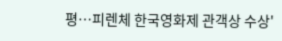평…피렌체 한국영화제 관객상 수상'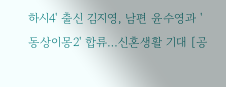하시4' 출신 김지영, 남편 윤수영과 '동상이몽2' 합류…신혼생활 기대 [공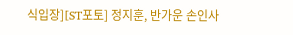식입장][ST포토] 정지훈, 반가운 손인사